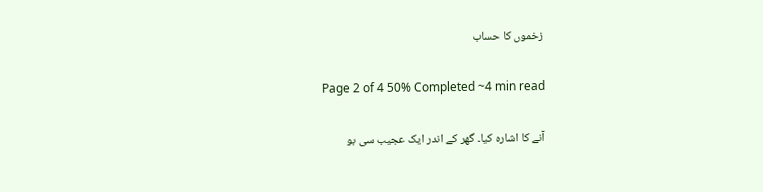زخموں کا حساب

Page 2 of 4 50% Completed ~4 min read

آنے کا اشارہ کیا۔ گھر کے اندر ایک عجیب سی بو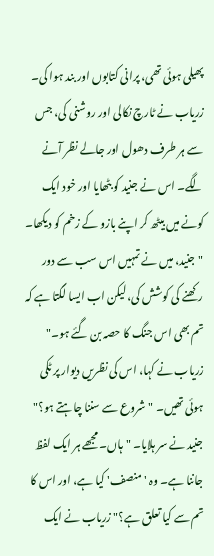پھیلی ہوئی تھی، پرانی کتابوں اور بند ہوا کی۔ زریاب نے ٹارچ نکالی اور روشنی کی، جس سے ہر طرف دھول اور جالے نظر آنے لگے۔ اس نے جنید کو بٹھایا اور خود ایک کونے میں بیٹھ کر اپنے بازو کے زخم کو دیکھا۔ "جنید، میں نے تمہیں اس سب سے دور رکھنے کی کوشش کی، لیکن اب ایسا لگتا ہے کہ تم بھی اس جنگ کا حصہ بن گئے ہو۔" زریاب نے کہا، اس کی نظریں دیوار پر ٹکی ہوئی تھیں۔ "شروع سے سننا چاہتے ہو؟" جنید نے سر ہلایا۔ "ہاں۔ مجھے ہر ایک لفظ جاننا ہے۔ وہ 'منصف' کیا ہے، اور اس کا تم سے کیا تعلق ہے؟" زریاب نے ایک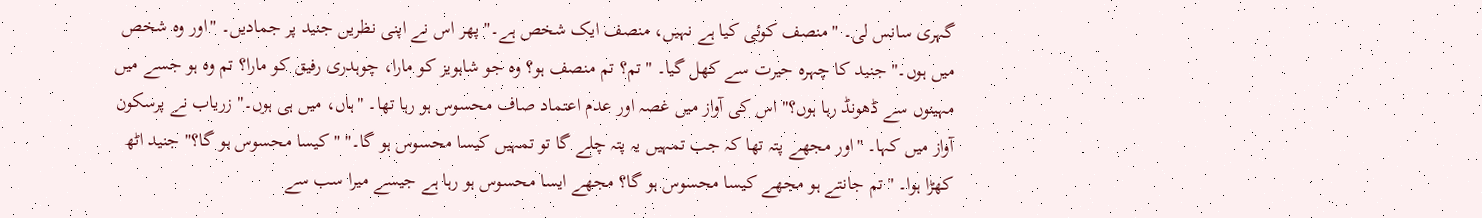گہری سانس لی۔ "منصف کوئی کیا ہے نہیں، منصف ایک شخص ہے۔" پھر اس نے اپنی نظریں جنید پر جمادیں۔ "اور وہ شخص میں ہوں۔" جنید کا چہرہ حیرت سے کھل گیا۔ "تم؟ تم منصف ہو؟ وہ جو شاہویز کو مارا، چوہدری رفیق کو مارا؟ تم وہ ہو جسے میں مہینوں سے ڈھونڈ رہا ہوں؟" اس کی آواز میں غصہ اور عدم اعتماد صاف محسوس ہو رہا تھا۔ "ہاں، میں ہی ہوں۔" زریاب نے پرسکون آواز میں کہا۔ "اور مجھے پتہ تھا کہ جب تمہیں یہ پتہ چلے گا تو تمہیں کیسا محسوس ہو گا۔" "کیسا محسوس ہو گا؟" جنید اٹھ کھڑا ہوا۔ "تم جانتے ہو مجھے کیسا محسوس ہو گا؟ مجھے ایسا محسوس ہو رہا ہے جیسے میرا سب سے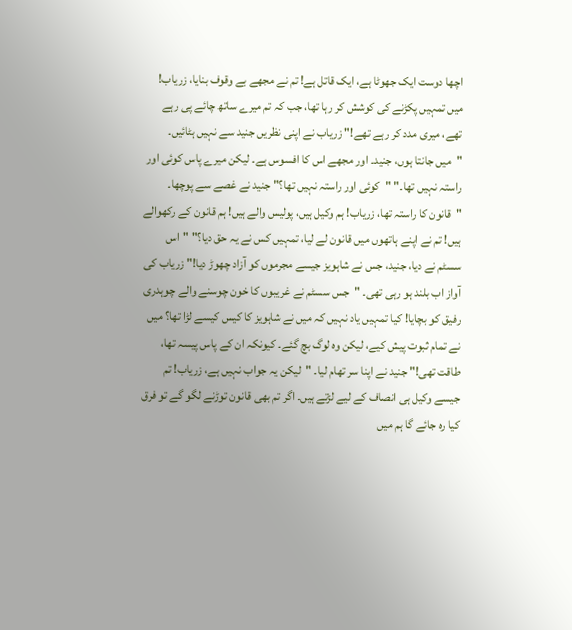اچھا دوست ایک جھوٹا ہے، ایک قاتل ہے! تم نے مجھے بے وقوف بنایا، زریاب! میں تمہیں پکڑنے کی کوشش کر رہا تھا، جب کہ تم میرے ساتھ چائے پی رہے تھے، میری مدد کر رہے تھے!" زریاب نے اپنی نظریں جنید سے نہیں ہٹائیں۔ "میں جانتا ہوں، جنید۔ اور مجھے اس کا افسوس ہے۔ لیکن میرے پاس کوئی اور راستہ نہیں تھا۔" "کوئی اور راستہ نہیں تھا؟" جنید نے غصے سے پوچھا۔ "قانون کا راستہ تھا، زریاب! ہم وکیل ہیں، پولیس والے ہیں! ہم قانون کے رکھوالے ہیں! تم نے اپنے ہاتھوں میں قانون لے لیا، تمہیں کس نے یہ حق دیا؟" "اس سسٹم نے دیا، جنید، جس نے شاہویز جیسے مجرموں کو آزاد چھوڑ دیا!" زریاب کی آواز اب بلند ہو رہی تھی۔ "جس سسٹم نے غریبوں کا خون چوسنے والے چوہدری رفیق کو بچایا! کیا تمہیں یاد نہیں کہ میں نے شاہویز کا کیس کیسے لڑا تھا؟ میں نے تمام ثبوت پیش کیے، لیکن وہ لوگ بچ گئے۔ کیونکہ ان کے پاس پیسہ تھا، طاقت تھی!" جنید نے اپنا سر تھام لیا۔ "لیکن یہ جواب نہیں ہے، زریاب! تم جیسے وکیل ہی انصاف کے لیے لڑتے ہیں۔ اگر تم بھی قانون توڑنے لگو گے تو فرق کیا رہ جائے گا ہم میں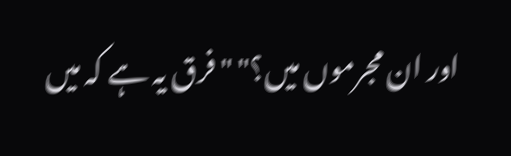اور ان مجرموں میں؟" "فرق یہ ہے کہ میں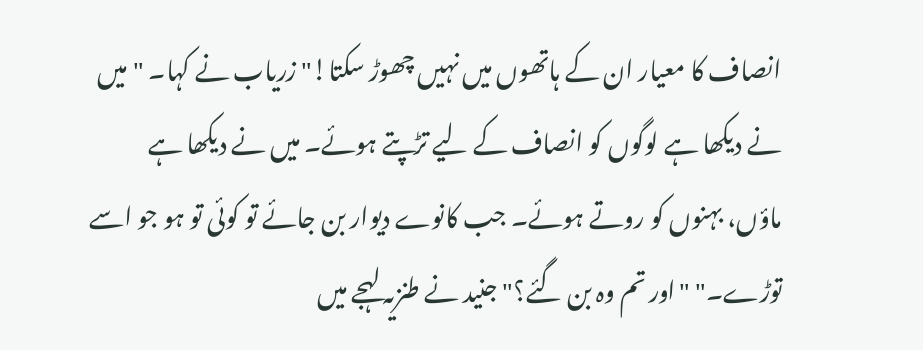انصاف کا معیار ان کے ہاتھوں میں نہیں چھوڑ سکتا!" زریاب نے کہا۔ "میں نے دیکھا ہے لوگوں کو انصاف کے لیے تڑپتے ہوئے۔ میں نے دیکھا ہے ماؤں، بہنوں کو روتے ہوئے۔ جب کانوے دیوار بن جائے تو کوئی تو ہو جو اسے توڑے۔" "اور تم وہ بن گئے؟" جنید نے طنزیہ لہجے میں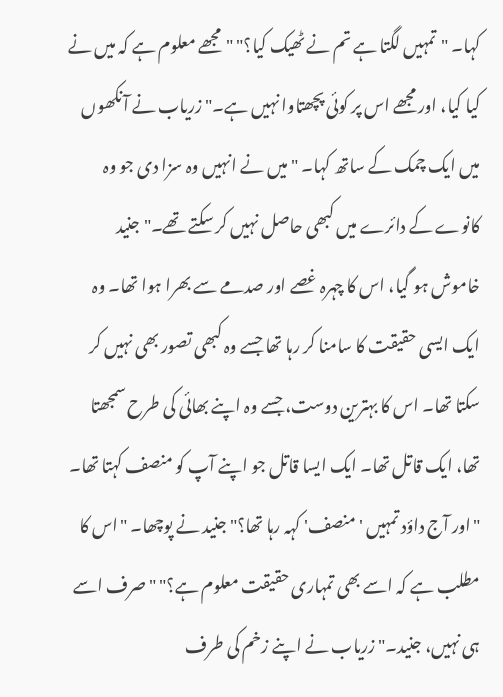کہا۔ "تمہیں لگتا ہے تم نے ٹھیک کیا؟" "مجھے معلوم ہے کہ میں نے کیا کیا، اور مجھے اس پر کوئی پچھتاوا نہیں ہے۔" زریاب نے آنکھوں میں ایک چمک کے ساتھ کہا۔ "میں نے انہیں وہ سزا دی جو وہ کانوے کے دائرے میں کبھی حاصل نہیں کر سکتے تھے۔" جنید خاموش ہو گیا، اس کا چہرہ غصے اور صدمے سے بھرا ہوا تھا۔ وہ ایک ایسی حقیقت کا سامنا کر رہا تھا جسے وہ کبھی تصور بھی نہیں کر سکتا تھا۔ اس کا بہترین دوست، جسے وہ اپنے بھائی کی طرح سمجھتا تھا، ایک قاتل تھا۔ ایک ایسا قاتل جو اپنے آپ کو منصف کہتا تھا۔ "اور آج داؤد تمہیں 'منصف' کہہ رہا تھا؟" جنید نے پوچھا۔ "اس کا مطلب ہے کہ اسے بھی تمہاری حقیقت معلوم ہے؟" "صرف اسے ہی نہیں، جنید۔" زریاب نے اپنے زخم کی طرف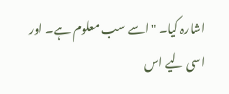اشارہ کیا۔ "اسے سب معلوم ہے۔ اور اسی لیے اس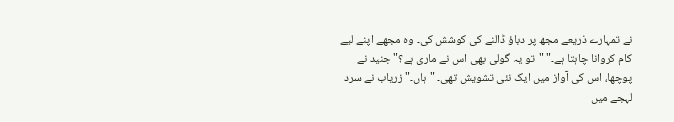نے تمہارے ذریعے مجھ پر دباؤ ڈالنے کی کوشش کی۔ وہ مجھے اپنے لیے کام کروانا چاہتا ہے۔" "تو یہ گولی بھی اس نے ماری ہے؟" جنید نے پوچھا، اس کی آواز میں ایک نئی تشویش تھی۔ "ہاں۔" زریاب نے سرد لہجے میں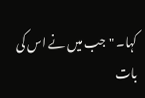کہا۔ "جب میں نے اس کی بات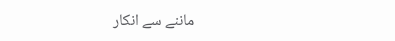ماننے سے انکار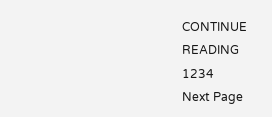CONTINUE READING
1234
Next Page